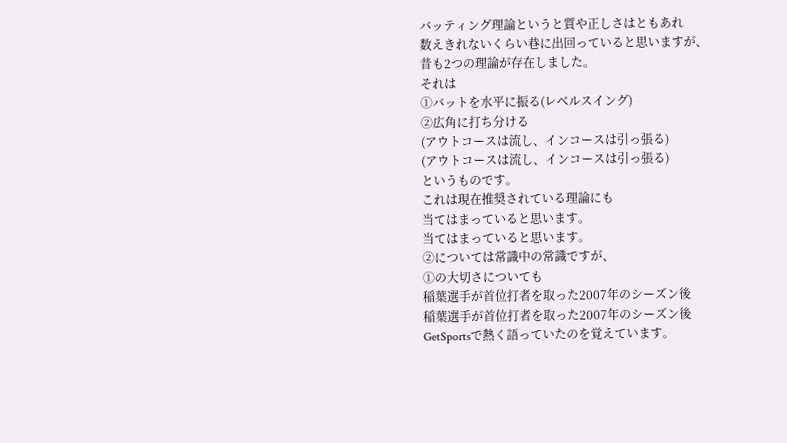バッティング理論というと質や正しさはともあれ
数えきれないくらい巷に出回っていると思いますが、
昔も2つの理論が存在しました。
それは
①バットを水平に振る(レベルスイング)
②広角に打ち分ける
(アウトコースは流し、インコースは引っ張る)
(アウトコースは流し、インコースは引っ張る)
というものです。
これは現在推奨されている理論にも
当てはまっていると思います。
当てはまっていると思います。
②については常識中の常識ですが、
①の大切さについても
稲葉選手が首位打者を取った2007年のシーズン後
稲葉選手が首位打者を取った2007年のシーズン後
GetSportsで熱く語っていたのを覚えています。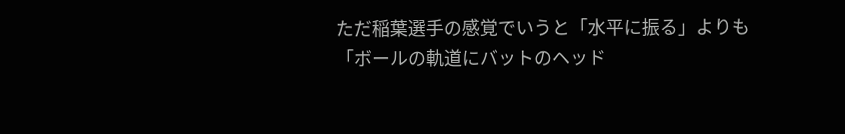ただ稲葉選手の感覚でいうと「水平に振る」よりも
「ボールの軌道にバットのヘッド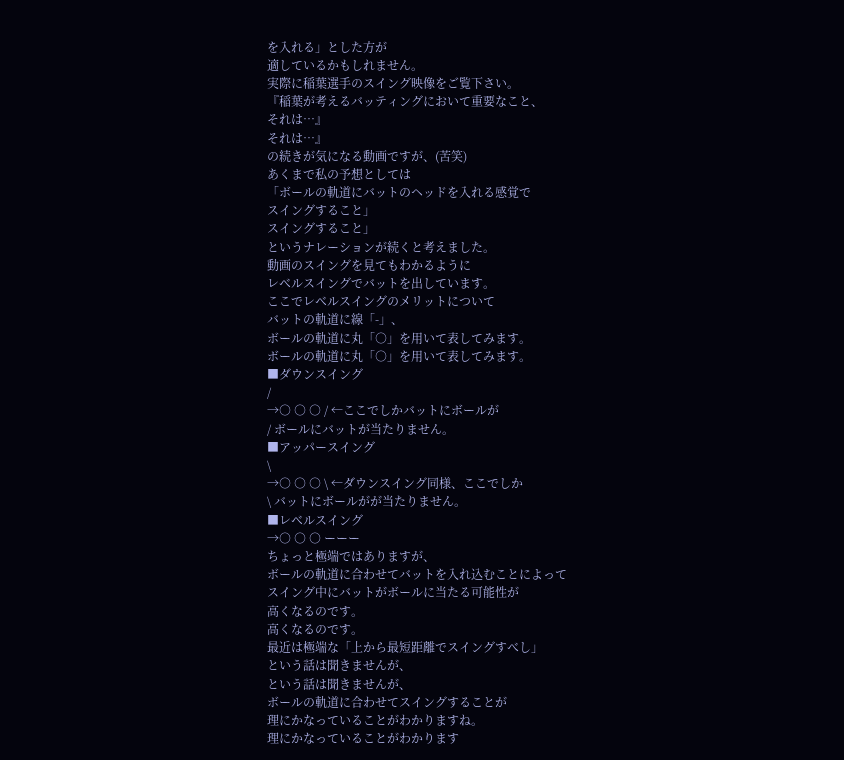を入れる」とした方が
適しているかもしれません。
実際に稲葉選手のスイング映像をご覧下さい。
『稲葉が考えるバッティングにおいて重要なこと、
それは…』
それは…』
の続きが気になる動画ですが、(苦笑)
あくまで私の予想としては
「ボールの軌道にバットのヘッドを入れる感覚で
スイングすること」
スイングすること」
というナレーションが続くと考えました。
動画のスイングを見てもわかるように
レベルスイングでバットを出しています。
ここでレベルスイングのメリットについて
バットの軌道に線「-」、
ボールの軌道に丸「○」を用いて表してみます。
ボールの軌道に丸「○」を用いて表してみます。
■ダウンスイング
/
→○ ○ ○ / ←ここでしかバットにボールが
/ ボールにバットが当たりません。
■アッパースイング
\
→○ ○ ○ \ ←ダウンスイング同様、ここでしか
\ バットにボールがが当たりません。
■レベルスイング
→○ ○ ○ ーーー
ちょっと極端ではありますが、
ボールの軌道に合わせてバットを入れ込むことによって
スイング中にバットがボールに当たる可能性が
高くなるのです。
高くなるのです。
最近は極端な「上から最短距離でスイングすべし」
という話は聞きませんが、
という話は聞きませんが、
ボールの軌道に合わせてスイングすることが
理にかなっていることがわかりますね。
理にかなっていることがわかります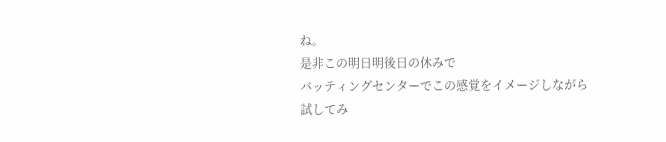ね。
是非この明日明後日の休みで
バッティングセンターでこの感覚をイメージしながら
試してみ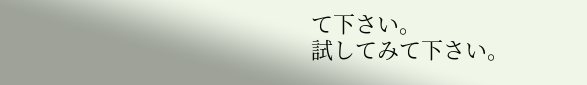て下さい。
試してみて下さい。